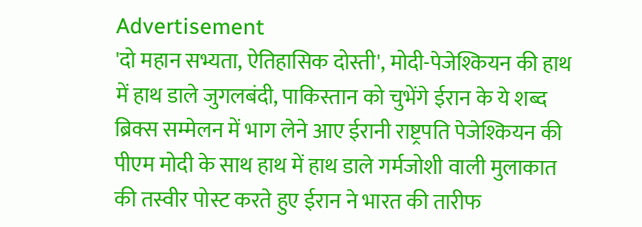Advertisement
'दो महान सभ्यता, ऐतिहासिक दोस्ती', मोदी-पेजेश्कियन की हाथ में हाथ डाले जुगलबंदी, पाकिस्तान को चुभेंगे ईरान के ये शब्द
ब्रिक्स सम्मेलन में भाग लेने आए ईरानी राष्ट्रपति पेजेश्कियन की पीएम मोदी के साथ हाथ में हाथ डाले गर्मजोशी वाली मुलाकात की तस्वीर पोस्ट करते हुए ईरान ने भारत की तारीफ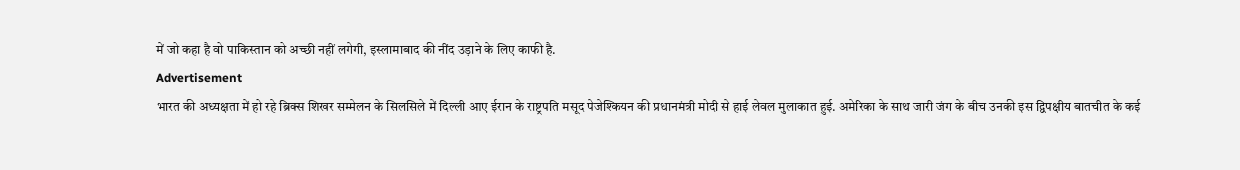में जो कहा है वो पाकिस्तान को अच्छी नहीं लगेगी, इस्लामाबाद की नींद उड़ाने के लिए काफी है.
Advertisement
भारत की अध्यक्षता में हो रहे ब्रिक्स शिखर सम्मेलन के सिलसिले में दिल्ली आए ईरान के राष्ट्रपति मसूद पेजेश्कियन की प्रधानमंत्री मोदी से हाई लेवल मुलाकात हुई. अमेरिका के साथ जारी जंग के बीच उनकी इस द्विपक्षीय बातचीत के कई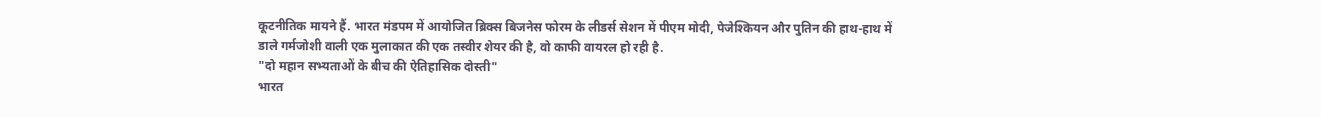कूटनीतिक मायने हैं. भारत मंडपम में आयोजित ब्रिक्स बिजनेस फोरम के लीडर्स सेशन में पीएम मोदी, पेजेश्कियन और पुतिन की हाथ-हाथ में डाले गर्मजोशी वाली एक मुलाकात की एक तस्वीर शेयर की है, वो काफी वायरल हो रही है.
"दो महान सभ्यताओं के बीच की ऐतिहासिक दोस्ती"
भारत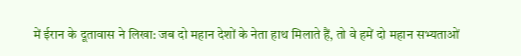में ईरान के दूतावास ने लिखा: जब दो महान देशों के नेता हाथ मिलाते हैं, तो वे हमें दो महान सभ्यताओं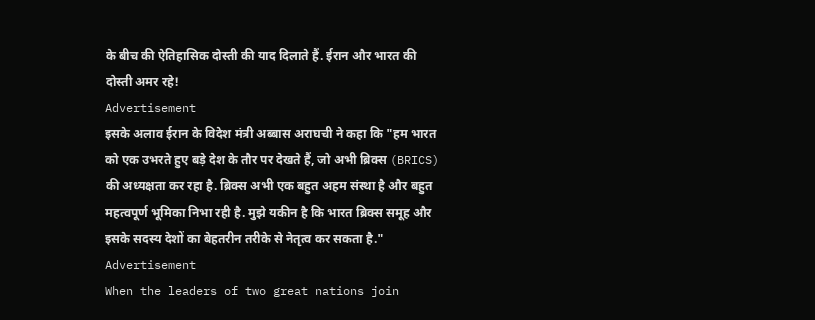के बीच की ऐतिहासिक दोस्ती की याद दिलाते हैं. ईरान और भारत की दोस्ती अमर रहे!
Advertisement
इसके अलाव ईरान के विदेश मंत्री अब्बास अराघची ने कहा कि "हम भारत को एक उभरते हुए बड़े देश के तौर पर देखते हैं, जो अभी ब्रिक्स (BRICS) की अध्यक्षता कर रहा है. ब्रिक्स अभी एक बहुत अहम संस्था है और बहुत महत्वपूर्ण भूमिका निभा रही है. मुझे यकीन है कि भारत ब्रिक्स समूह और इसके सदस्य देशों का बेहतरीन तरीके से नेतृत्व कर सकता है."
Advertisement
When the leaders of two great nations join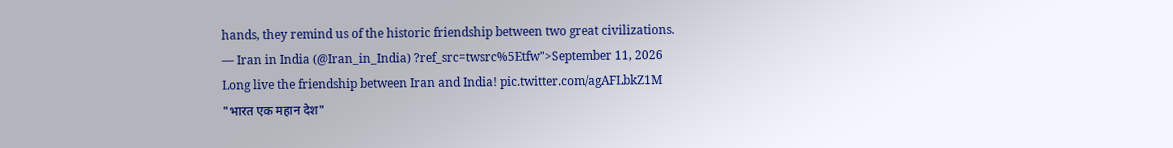hands, they remind us of the historic friendship between two great civilizations.
— Iran in India (@Iran_in_India) ?ref_src=twsrc%5Etfw">September 11, 2026
Long live the friendship between Iran and India! pic.twitter.com/agAFLbkZ1M
"भारत एक महान देश"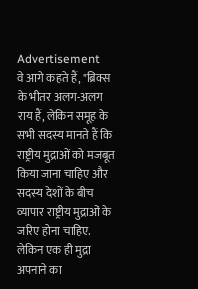Advertisement
वे आगे कहते हैं, "ब्रिक्स के भीतर अलग-अलग राय हैं, लेकिन समूह के सभी सदस्य मानते हैं कि राष्ट्रीय मुद्राओं को मजबूत किया जाना चाहिए और सदस्य देशों के बीच व्यापार राष्ट्रीय मुद्राओं के जरिए होना चाहिए. लेकिन एक ही मुद्रा अपनाने का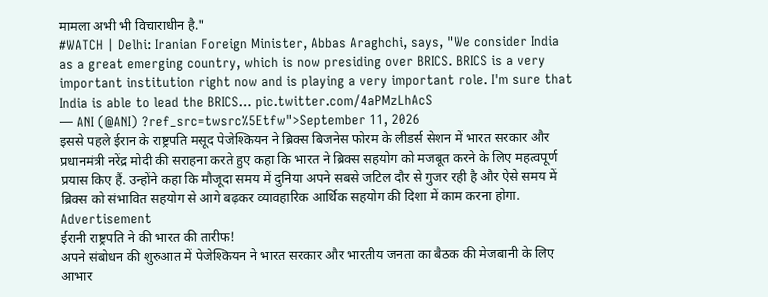मामला अभी भी विचाराधीन है."
#WATCH | Delhi: Iranian Foreign Minister, Abbas Araghchi, says, "We consider India as a great emerging country, which is now presiding over BRICS. BRICS is a very important institution right now and is playing a very important role. I'm sure that India is able to lead the BRICS… pic.twitter.com/4aPMzLhAcS
— ANI (@ANI) ?ref_src=twsrc%5Etfw">September 11, 2026
इससे पहले ईरान के राष्ट्रपति मसूद पेजेश्कियन ने ब्रिक्स बिजनेस फोरम के लीडर्स सेशन में भारत सरकार और प्रधानमंत्री नरेंद्र मोदी की सराहना करते हुए कहा कि भारत ने ब्रिक्स सहयोग को मजबूत करने के लिए महत्वपूर्ण प्रयास किए हैं. उन्होंने कहा कि मौजूदा समय में दुनिया अपने सबसे जटिल दौर से गुजर रही है और ऐसे समय में ब्रिक्स को संभावित सहयोग से आगे बढ़कर व्यावहारिक आर्थिक सहयोग की दिशा में काम करना होगा.
Advertisement
ईरानी राष्ट्रपति ने की भारत की तारीफ!
अपने संबोधन की शुरुआत में पेजेश्कियन ने भारत सरकार और भारतीय जनता का बैठक की मेजबानी के लिए आभार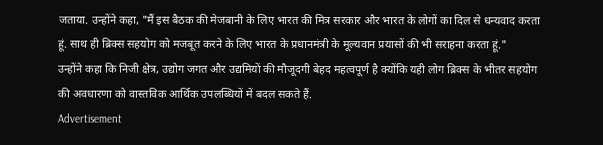जताया. उन्होंने कहा, "मैं इस बैठक की मेजबानी के लिए भारत की मित्र सरकार और भारत के लोगों का दिल से धन्यवाद करता हूं. साथ ही ब्रिक्स सहयोग को मजबूत करने के लिए भारत के प्रधानमंत्री के मूल्यवान प्रयासों की भी सराहना करता हूं."
उन्होंने कहा कि निजी क्षेत्र, उद्योग जगत और उद्यमियों की मौजूदगी बेहद महत्वपूर्ण है क्योंकि यही लोग ब्रिक्स के भीतर सहयोग की अवधारणा को वास्तविक आर्थिक उपलब्धियों में बदल सकते हैं.
Advertisement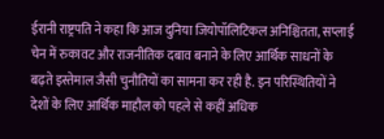ईरानी राष्ट्रपति ने कहा कि आज दुनिया जियोपॉलिटिकल अनिश्चितता, सप्लाई चेन में रुकावट और राजनीतिक दबाव बनाने के लिए आर्थिक साधनों के बढ़ते इस्तेमाल जैसी चुनौतियों का सामना कर रही है. इन परिस्थितियों ने देशों के लिए आर्थिक माहौल को पहले से कहीं अधिक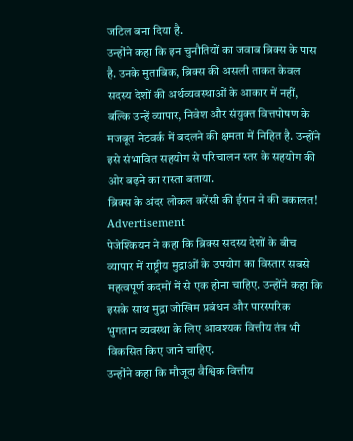जटिल बना दिया है.
उन्होंने कहा कि इन चुनौतियों का जवाब ब्रिक्स के पास है. उनके मुताबिक, ब्रिक्स की असली ताकत केवल सदस्य देशों की अर्थव्यवस्थाओं के आकार में नहीं, बल्कि उन्हें व्यापार, निवेश और संयुक्त वित्तपोषण के मजबूत नेटवर्क में बदलने की क्षमता में निहित है. उन्होंने इसे संभावित सहयोग से परिचालन स्तर के सहयोग की ओर बढ़ने का रास्ता बताया.
ब्रिक्स के अंदर लोकल करेंसी की ईरान ने की वकालत!
Advertisement
पेजेश्कियन ने कहा कि ब्रिक्स सदस्य देशों के बीच व्यापार में राष्ट्रीय मुद्राओं के उपयोग का विस्तार सबसे महत्वपूर्ण कदमों में से एक होना चाहिए. उन्होंने कहा कि इसके साथ मुद्रा जोखिम प्रबंधन और पारस्परिक भुगतान व्यवस्था के लिए आवश्यक वित्तीय तंत्र भी विकसित किए जाने चाहिए.
उन्होंने कहा कि मौजूदा वैश्विक वित्तीय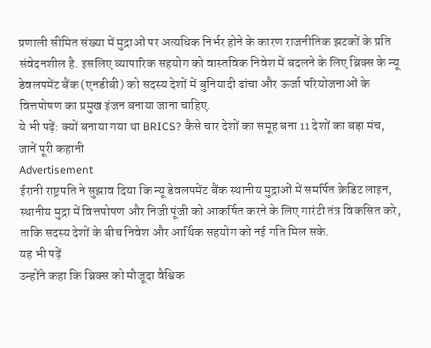प्रणाली सीमित संख्या में मुद्राओं पर अत्यधिक निर्भर होने के कारण राजनीतिक झटकों के प्रति संवेदनशील है. इसलिए व्यापारिक सहयोग को वास्तविक निवेश में बदलने के लिए ब्रिक्स के न्यू डेवलपमेंट बैंक (एनडीबी) को सदस्य देशों में बुनियादी ढांचा और ऊर्जा परियोजनाओं के वित्तपोषण का प्रमुख इंजन बनाया जाना चाहिए.
ये भी पढ़ें: क्यों बनाया गया था BRICS? कैसे चार देशों का समूह बना 11 देशों का बड़ा मंच, जानें पूरी कहानी
Advertisement
ईरानी राष्ट्रपति ने सुझाव दिया कि न्यू डेवलपमेंट बैंक स्थानीय मुद्राओं में समर्पित क्रेडिट लाइन, स्थानीय मुद्रा में वित्तपोषण और निजी पूंजी को आकर्षित करने के लिए गारंटी तंत्र विकसित करे, ताकि सदस्य देशों के बीच निवेश और आर्थिक सहयोग को नई गति मिल सके.
यह भी पढ़ें
उन्होंने कहा कि ब्रिक्स को मौजूदा वैश्विक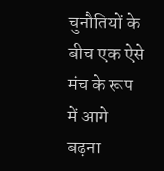चुनौतियों के बीच एक ऐसे मंच के रूप में आगे बढ़ना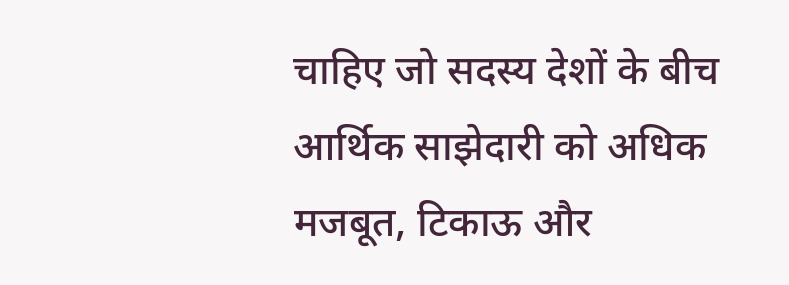चाहिए जो सदस्य देशों के बीच आर्थिक साझेदारी को अधिक मजबूत, टिकाऊ और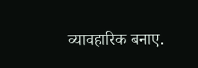व्यावहारिक बनाए.